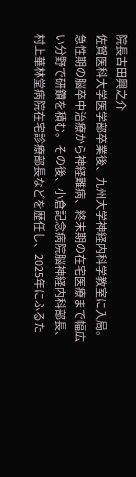院長古田興之介
佐賀医科大学医学部卒業後、九州大学神経内科学教室に入局。急性期の脳卒中治療から神経難病、終末期の在宅医療まで幅広い分野で研鑽を積む。その後、小倉記念病院脳神経内科部長、村上華林堂病院在宅診療部長などを歴任し、2025年にふるた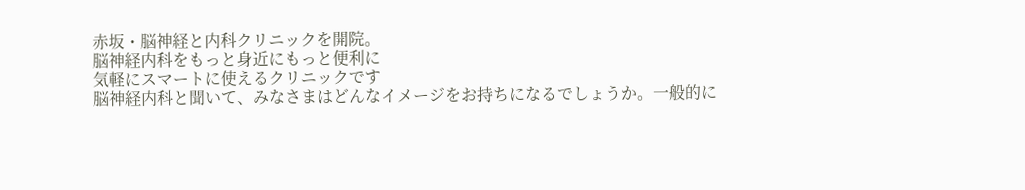赤坂・脳神経と内科クリニックを開院。
脳神経内科をもっと身近にもっと便利に
気軽にスマートに使えるクリニックです
脳神経内科と聞いて、みなさまはどんなイメージをお持ちになるでしょうか。一般的に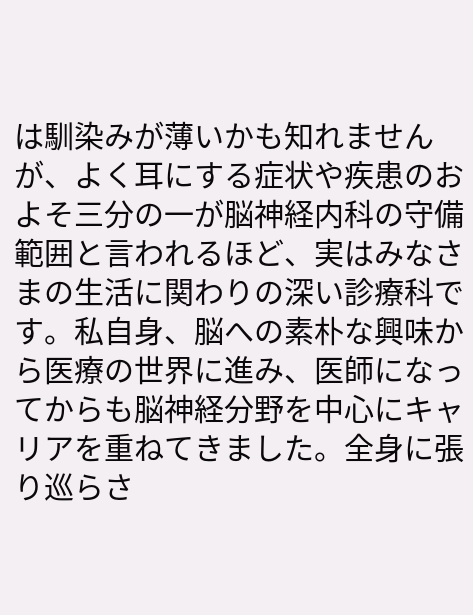は馴染みが薄いかも知れませんが、よく耳にする症状や疾患のおよそ三分の一が脳神経内科の守備範囲と言われるほど、実はみなさまの生活に関わりの深い診療科です。私自身、脳への素朴な興味から医療の世界に進み、医師になってからも脳神経分野を中心にキャリアを重ねてきました。全身に張り巡らさ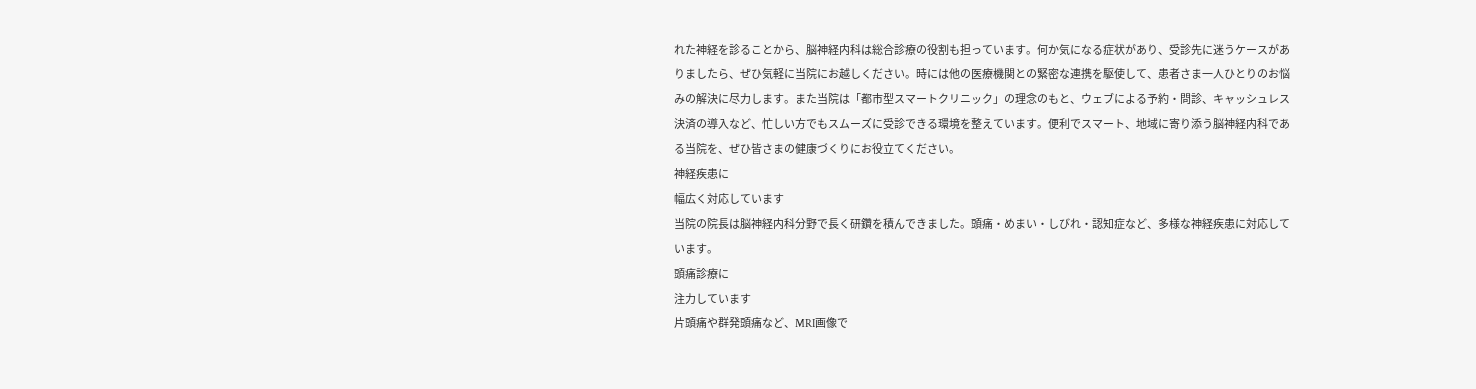れた神経を診ることから、脳神経内科は総合診療の役割も担っています。何か気になる症状があり、受診先に迷うケースがありましたら、ぜひ気軽に当院にお越しください。時には他の医療機関との緊密な連携を駆使して、患者さま一人ひとりのお悩みの解決に尽力します。また当院は「都市型スマートクリニック」の理念のもと、ウェブによる予約・問診、キャッシュレス決済の導入など、忙しい方でもスムーズに受診できる環境を整えています。便利でスマート、地域に寄り添う脳神経内科である当院を、ぜひ皆さまの健康づくりにお役立てください。
神経疾患に
幅広く対応しています
当院の院長は脳神経内科分野で長く研鑽を積んできました。頭痛・めまい・しびれ・認知症など、多様な神経疾患に対応しています。
頭痛診療に
注力しています
片頭痛や群発頭痛など、MRI画像で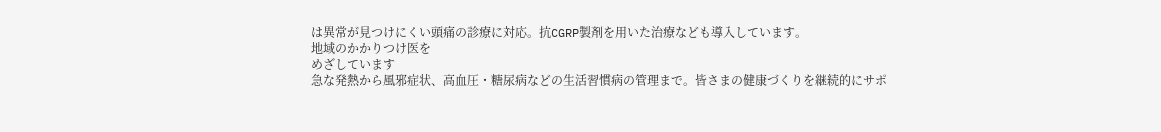は異常が見つけにくい頭痛の診療に対応。抗CGRP製剤を用いた治療なども導入しています。
地域のかかりつけ医を
めざしています
急な発熱から風邪症状、高血圧・糖尿病などの生活習慣病の管理まで。皆さまの健康づくりを継続的にサポ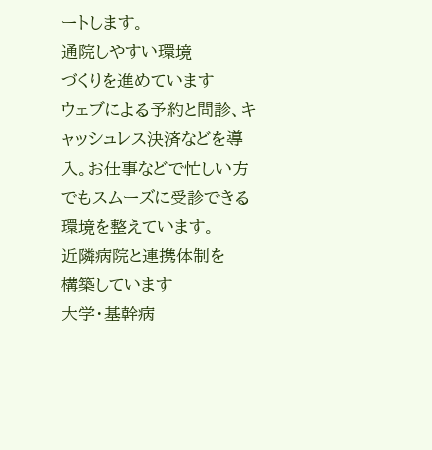ートします。
通院しやすい環境
づくりを進めています
ウェブによる予約と問診、キャッシュレス決済などを導入。お仕事などで忙しい方でもスムーズに受診できる環境を整えています。
近隣病院と連携体制を
構築しています
大学・基幹病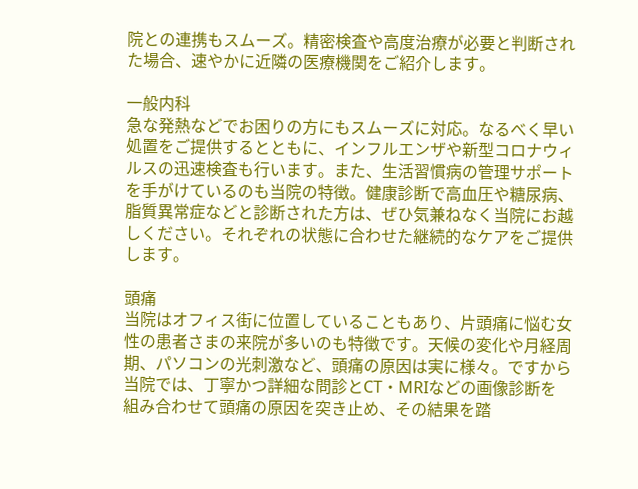院との連携もスムーズ。精密検査や高度治療が必要と判断された場合、速やかに近隣の医療機関をご紹介します。

一般内科
急な発熱などでお困りの方にもスムーズに対応。なるべく早い処置をご提供するとともに、インフルエンザや新型コロナウィルスの迅速検査も行います。また、生活習慣病の管理サポートを手がけているのも当院の特徴。健康診断で高血圧や糖尿病、脂質異常症などと診断された方は、ぜひ気兼ねなく当院にお越しください。それぞれの状態に合わせた継続的なケアをご提供します。

頭痛
当院はオフィス街に位置していることもあり、片頭痛に悩む女性の患者さまの来院が多いのも特徴です。天候の変化や月経周期、パソコンの光刺激など、頭痛の原因は実に様々。ですから当院では、丁寧かつ詳細な問診とCT・MRIなどの画像診断を組み合わせて頭痛の原因を突き止め、その結果を踏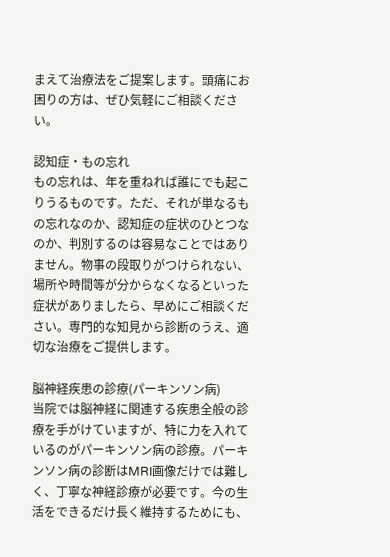まえて治療法をご提案します。頭痛にお困りの方は、ぜひ気軽にご相談ください。

認知症・もの忘れ
もの忘れは、年を重ねれば誰にでも起こりうるものです。ただ、それが単なるもの忘れなのか、認知症の症状のひとつなのか、判別するのは容易なことではありません。物事の段取りがつけられない、場所や時間等が分からなくなるといった症状がありましたら、早めにご相談ください。専門的な知見から診断のうえ、適切な治療をご提供します。

脳神経疾患の診療(パーキンソン病)
当院では脳神経に関連する疾患全般の診療を手がけていますが、特に力を入れているのがパーキンソン病の診療。パーキンソン病の診断はMRI画像だけでは難しく、丁寧な神経診療が必要です。今の生活をできるだけ長く維持するためにも、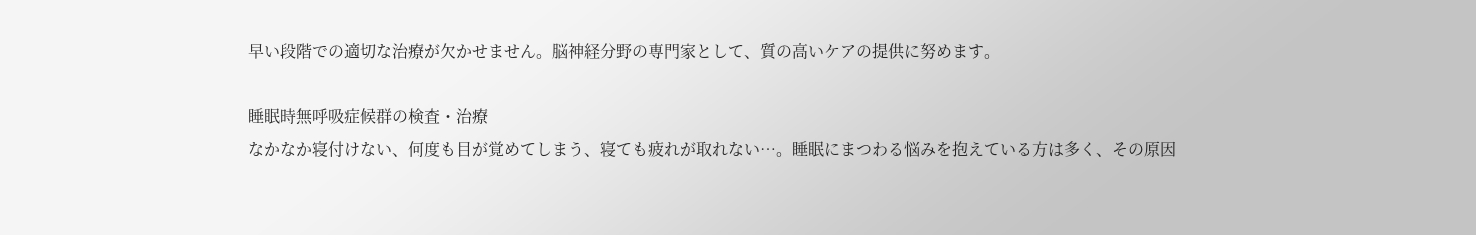早い段階での適切な治療が欠かせません。脳神経分野の専門家として、質の高いケアの提供に努めます。

睡眠時無呼吸症候群の検査・治療
なかなか寝付けない、何度も目が覚めてしまう、寝ても疲れが取れない…。睡眠にまつわる悩みを抱えている方は多く、その原因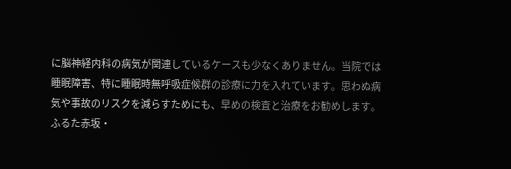に脳神経内科の病気が関連しているケースも少なくありません。当院では睡眠障害、特に睡眠時無呼吸症候群の診療に力を入れています。思わぬ病気や事故のリスクを減らすためにも、早めの検査と治療をお勧めします。
ふるた赤坂・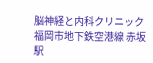脳神経と内科クリニック
福岡市地下鉄空港線 赤坂駅